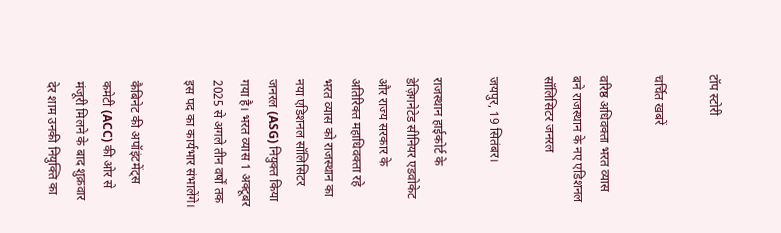टॉप स्टोरी

चर्चित खबरें

वरिष्ठ अधिवक्ता भरत व्यास बने राजस्थान के नए एडिशनल सॉलिसिटर जनरल

जयपुर, 19 सितंबर।

राजस्थान हाईकोर्ट के डेज़िगनेटेड सीनियर एडवोकेट और राज्य सरकार के अतिरिक्त महाधिवक्ता रहे भरत व्यास को राजस्थान का नया एडिशनल सॉलिसिटर जनरल (ASG) नियुक्त किया गया है। भरत व्यास 1 अक्टूबर 2025 से अगले तीन वर्षों तक इस पद का कार्यभार संभालेंगे।

कैबिनेट की अपॉइंटमेंट्स कमेटी (ACC) की ओर से मंजूरी मिलने के बाद शुक्रवार देर शाम उनकी नियुक्ति का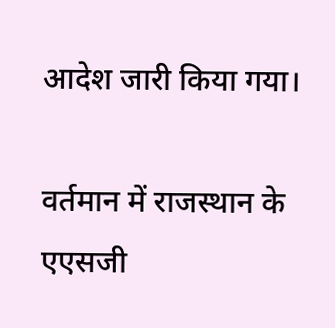आदेश जारी किया गया।

वर्तमान में राजस्थान के एएसजी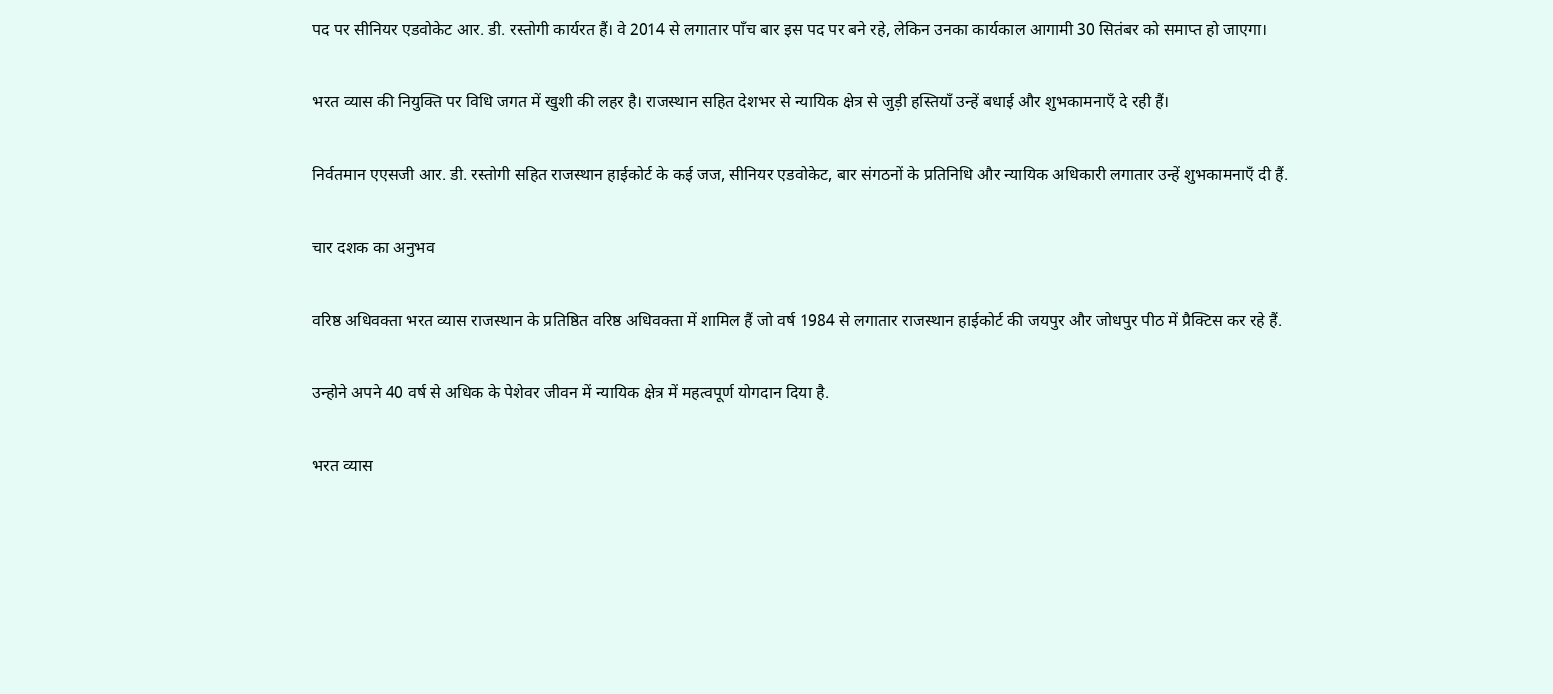पद पर सीनियर एडवोकेट आर. डी. रस्तोगी कार्यरत हैं। वे 2014 से लगातार पाँच बार इस पद पर बने रहे, लेकिन उनका कार्यकाल आगामी 30 सितंबर को समाप्त हो जाएगा।

भरत व्यास की नियुक्ति पर विधि जगत में खुशी की लहर है। राजस्थान सहित देशभर से न्यायिक क्षेत्र से जुड़ी हस्तियाँ उन्हें बधाई और शुभकामनाएँ दे रही हैं।

निर्वतमान एएसजी आर. डी. रस्तोगी सहित राजस्थान हाईकोर्ट के कई जज, सीनियर एडवोकेट, बार संगठनों के प्रतिनिधि और न्यायिक अधिकारी लगातार उन्हें शुभकामनाएँ दी हैं.

चार दशक का अनुभव

वरिष्ठ अधिवक्ता भरत व्यास राजस्थान के प्रतिष्ठित वरिष्ठ अधिवक्ता में शामिल हैं जो वर्ष 1984 से लगातार राजस्थान हाईकोर्ट की जयपुर और जोधपुर पीठ में प्रैक्टिस कर रहे हैं.

उन्होने अपने 40 वर्ष से अधिक के पेशेवर जीवन में न्यायिक क्षेत्र में महत्वपूर्ण योगदान दिया है.

भरत व्यास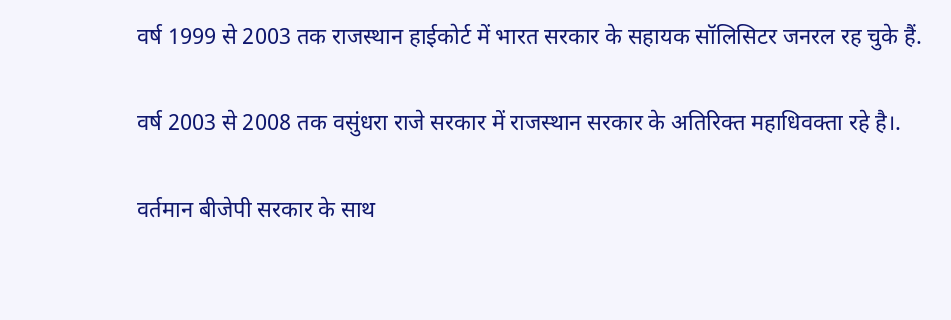वर्ष 1999 से 2003 तक राजस्थान हाईकोर्ट में भारत सरकार के सहायक सॉलिसिटर जनरल रह चुके हैं.

वर्ष 2003 से 2008 तक वसुंधरा राजे सरकार में राजस्थान सरकार के अतिरिक्त महाधिवक्ता रहे है।.

वर्तमान बीजेपी सरकार के साथ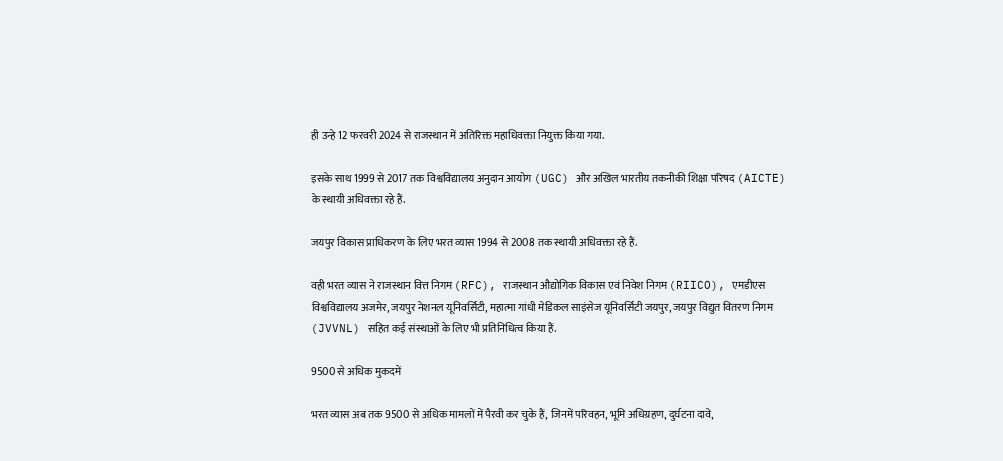ही उन्हे 12 फरवरी 2024 से राजस्थान में अतिरिक्त महाधिवक्ता नियुक्त किया गया.

इसके साथ 1999 से 2017 तक विश्वविद्यालय अनुदान आयोग (UGC) और अखिल भारतीय तकनीकी शिक्षा परिषद (AICTE) के स्थायी अधिवक्ता रहे हैं.

जयपुर विकास प्राधिकरण के लिए भरत व्यास 1994 से 2008 तक स्थायी अधिवक्ता रहे हैं.

वही भरत व्यास ने राजस्थान वित्त निगम (RFC), राजस्थान औद्योगिक विकास एवं निवेश निगम (RIICO), एमडीएस विश्वविद्यालय अजमेर, जयपुर नेशनल यूनिवर्सिटी, महात्मा गांधी मेडिकल साइंसेज यूनिवर्सिटी जयपुर, जयपुर विद्युत वितरण निगम (JVVNL) सहित कई संस्थाओं के लिए भी प्रतिनिधित्व किया हैं.

9500 से अधिक मुकदमें

भरत व्यास अब तक 9500 से अधिक मामलों में पैरवी कर चुके हैं, जिनमें परिवहन, भूमि अधिग्रहण, दुर्घटना दावे,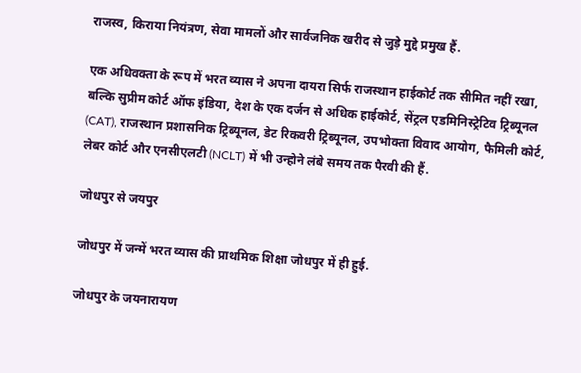राजस्व, किराया नियंत्रण, सेवा मामलों और सार्वजनिक खरीद से जुड़े मुद्दे प्रमुख हैं.

एक अधिवक्ता के रूप में भरत व्यास ने अपना दायरा सिर्फ राजस्थान हाईकोर्ट तक सीमित नहीं रखा, बल्कि सुप्रीम कोर्ट ऑफ इंडिया, देश के एक दर्जन से अधिक हाईकोर्ट, सेंट्रल एडमिनिस्ट्रेटिव ट्रिब्यूनल (CAT), राजस्थान प्रशासनिक ट्रिब्यूनल, डेट रिकवरी ट्रिब्यूनल, उपभोक्ता विवाद आयोग, फैमिली कोर्ट, लेबर कोर्ट और एनसीएलटी (NCLT) में भी उन्होने लंबे समय तक पैरवी की हैं.

जोधपुर से जयपुर

जोधपुर में जन्में भरत व्यास की प्राथमिक शिक्षा जोधपुर में ही हुई.

जोधपुर के जयनारायण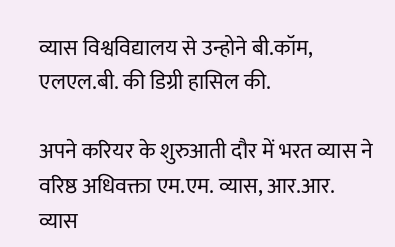व्यास विश्वविद्यालय से उन्होने बी.कॉम, एलएल.बी. की डिग्री हासिल की.

अपने करियर के शुरुआती दौर में भरत व्यास ने वरिष्ठ अधिवक्ता एम.एम. व्यास, आर.आर. व्यास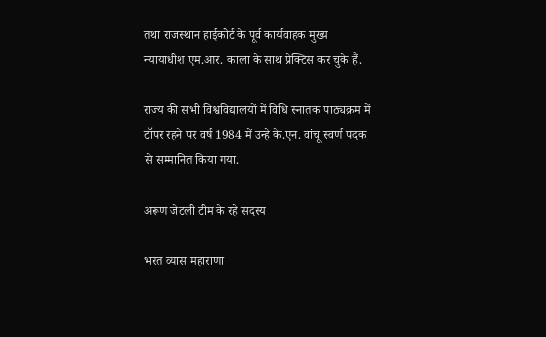तथा राजस्थान हाईकोर्ट के पूर्व कार्यवाहक मुख्य न्यायाधीश एम.आर. काला के साथ प्रेक्टिस कर चुके हैं.

राज्य की सभी विश्वविद्यालयों में विधि स्नातक पाठ्यक्रम में टॉपर रहने पर वर्ष 1984 में उन्हे के.एन. वांचू स्वर्ण पदक से सम्मानित किया गया.

अरूण जेटली टीम के रहे सदस्य

भरत व्यास महाराणा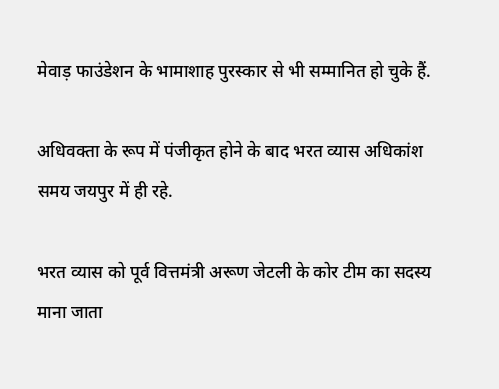मेवाड़ फाउंडेशन के भामाशाह पुरस्कार से भी सम्मानित हो चुके हैं.

अधिवक्ता के रूप में पंजीकृत होने के बाद भरत व्यास अधिकांश समय जयपुर में ही रहे.

भरत व्यास को पूर्व वित्तमंत्री अरूण जेटली के कोर टीम का सदस्य माना जाता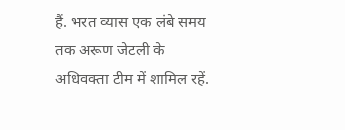हैं. भरत व्यास एक लंबे समय तक अरूण जेटली के अधिवक्ता टीम में शामिल रहें.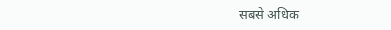सबसे अधिक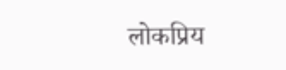लोकप्रिय